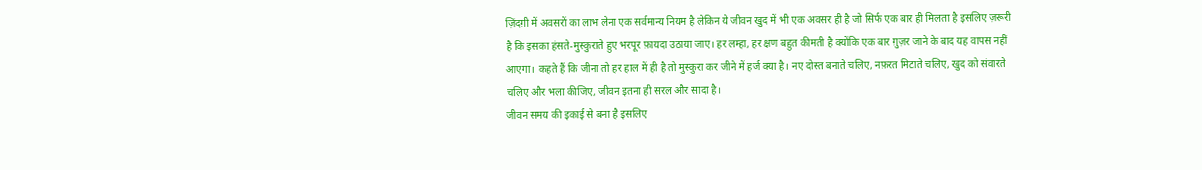ज़िंदग़ी में अवसरों का लाभ लेना एक सर्वमान्य नियम है लेकिन ये जीवन खुद में भी एक अवसर ही है जो सिर्फ एक बार ही मिलता है इसलिए ज़रूरी है कि इसका हंसते-मुस्कुराते हुए भरपूर फ़ायदा उठाया जाए। हर लम्हा, हर क्षण बहुत कीमती है क्योंकि एक बार ग़ुज़र जाने के बाद यह वापस नहीं आएगा। कहते हैं कि जीना तो हर हाल में ही है तो मुस्कुरा कर जीने में हर्ज क्या है। नए दोस्त बनाते चलिए, नफ़रत मिटाते चलिए, खुद को संवारते चलिए और भला कीजिए, जीवन इतना ही सरल और सादा है।
जीवन समय की इकाई से बना है इसलिए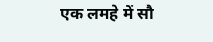एक लमहे में सौ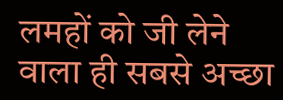लमहों को जी लेने वाला ही सबसे अच्छा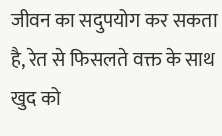जीवन का सदुपयोग कर सकता है, रेत से फिसलते वक्त के साथ खुद को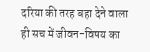दरिया की तरह बहा देने वाला ही सच में जीवन-विषय का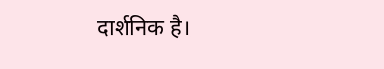दार्शनिक है।